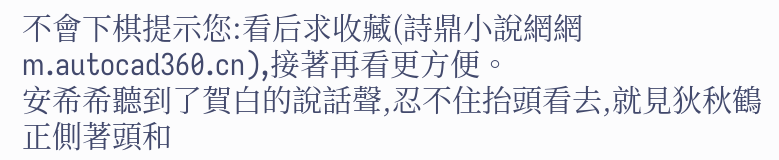不會下棋提示您:看后求收藏(詩鼎小說網網m.autocad360.cn),接著再看更方便。
安希希聽到了賀白的說話聲,忍不住抬頭看去,就見狄秋鶴正側著頭和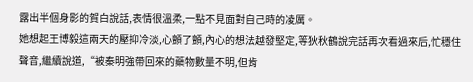露出半個身影的賀白說話,表情很溫柔,一點不見面對自己時的凌厲。
她想起王博毅這兩天的壓抑冷淡,心顫了顫,內心的想法越發堅定,等狄秋鶴說完話再次看過來后,忙穩住聲音,繼續說道,“被秦明強帶回來的藥物數量不明,但肯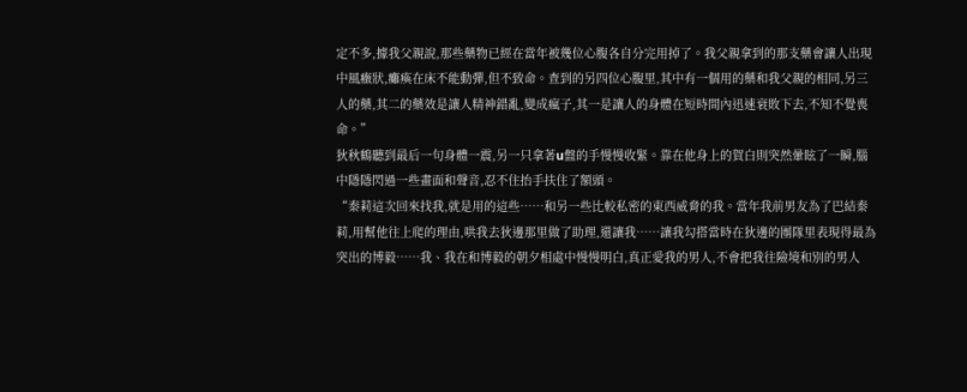定不多,據我父親說,那些藥物已經在當年被幾位心腹各自分完用掉了。我父親拿到的那支藥會讓人出現中風癥狀,癱瘓在床不能動彈,但不致命。查到的另四位心腹里,其中有一個用的藥和我父親的相同,另三人的藥,其二的藥效是讓人精神錯亂,變成瘋子,其一是讓人的身體在短時間內迅速衰敗下去,不知不覺喪命。”
狄秋鶴聽到最后一句身體一震,另一只拿著u盤的手慢慢收緊。靠在他身上的賀白則突然暈眩了一瞬,腦中隱隱閃過一些畫面和聲音,忍不住抬手扶住了額頭。
“秦莉這次回來找我,就是用的這些……和另一些比較私密的東西威脅的我。當年我前男友為了巴結秦莉,用幫他往上爬的理由,哄我去狄邊那里做了助理,還讓我……讓我勾搭當時在狄邊的團隊里表現得最為突出的博毅……我、我在和博毅的朝夕相處中慢慢明白,真正愛我的男人,不會把我往險境和別的男人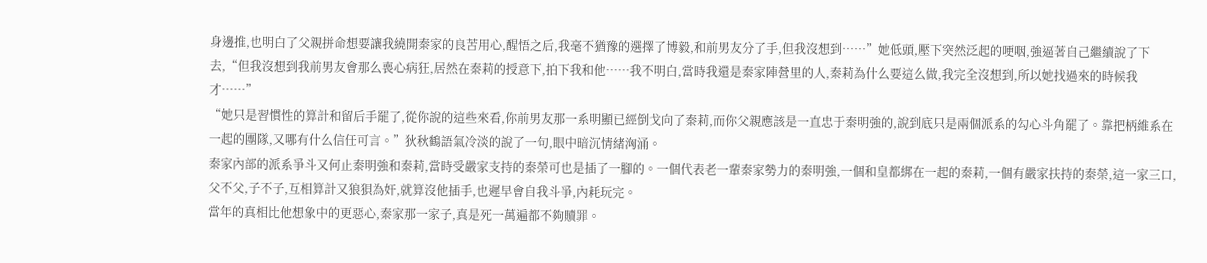身邊推,也明白了父親拼命想要讓我繞開秦家的良苦用心,醒悟之后,我毫不猶豫的選擇了博毅,和前男友分了手,但我沒想到……”她低頭,壓下突然泛起的哽咽,強逼著自己繼續說了下去,“但我沒想到我前男友會那么喪心病狂,居然在秦莉的授意下,拍下我和他……我不明白,當時我還是秦家陣營里的人,秦莉為什么要這么做,我完全沒想到,所以她找過來的時候我才……”
“她只是習慣性的算計和留后手罷了,從你說的這些來看,你前男友那一系明顯已經倒戈向了秦莉,而你父親應該是一直忠于秦明強的,說到底只是兩個派系的勾心斗角罷了。靠把柄維系在一起的團隊,又哪有什么信任可言。”狄秋鶴語氣冷淡的說了一句,眼中暗沉情緒洶涌。
秦家內部的派系爭斗又何止秦明強和秦莉,當時受嚴家支持的秦榮可也是插了一腳的。一個代表老一輩秦家勢力的秦明強,一個和皇都綁在一起的秦莉,一個有嚴家扶持的秦榮,這一家三口,父不父,子不子,互相算計又狼狽為奸,就算沒他插手,也遲早會自我斗爭,內耗玩完。
當年的真相比他想象中的更惡心,秦家那一家子,真是死一萬遍都不夠贖罪。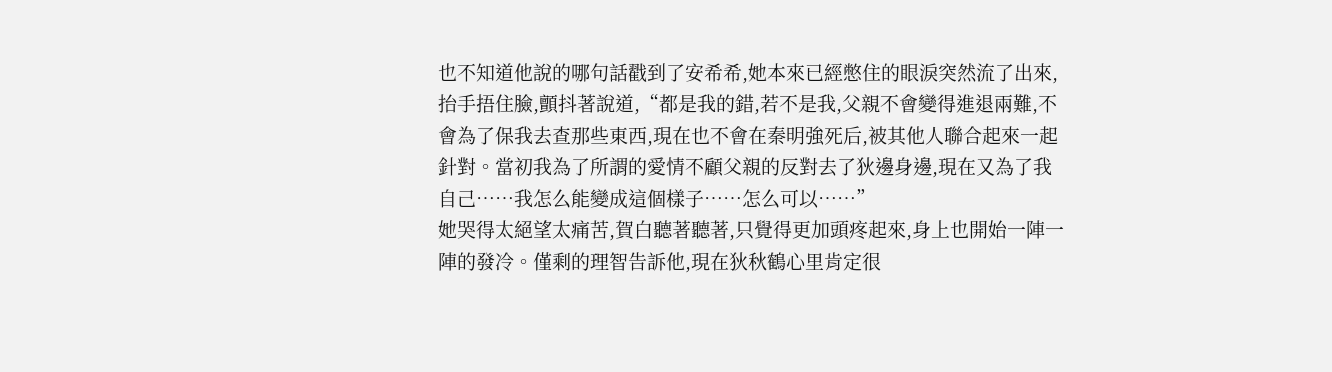也不知道他說的哪句話戳到了安希希,她本來已經憋住的眼淚突然流了出來,抬手捂住臉,顫抖著說道,“都是我的錯,若不是我,父親不會變得進退兩難,不會為了保我去查那些東西,現在也不會在秦明強死后,被其他人聯合起來一起針對。當初我為了所謂的愛情不顧父親的反對去了狄邊身邊,現在又為了我自己……我怎么能變成這個樣子……怎么可以……”
她哭得太絕望太痛苦,賀白聽著聽著,只覺得更加頭疼起來,身上也開始一陣一陣的發冷。僅剩的理智告訴他,現在狄秋鶴心里肯定很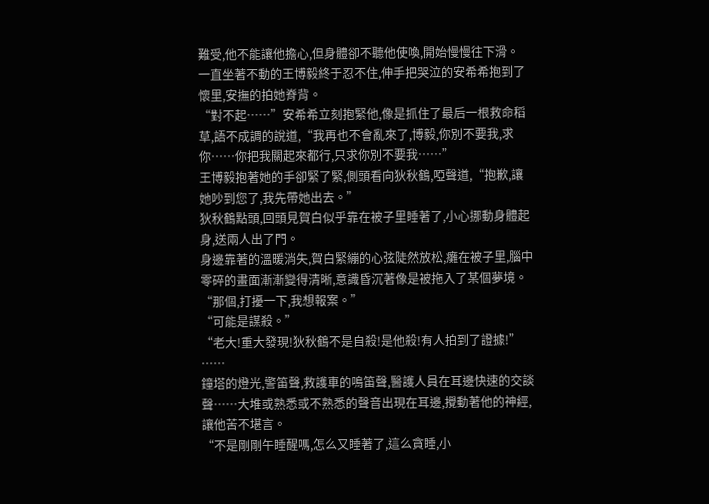難受,他不能讓他擔心,但身體卻不聽他使喚,開始慢慢往下滑。
一直坐著不動的王博毅終于忍不住,伸手把哭泣的安希希抱到了懷里,安撫的拍她脊背。
“對不起……”安希希立刻抱緊他,像是抓住了最后一根救命稻草,語不成調的說道,“我再也不會亂來了,博毅,你別不要我,求你……你把我關起來都行,只求你別不要我……”
王博毅抱著她的手卻緊了緊,側頭看向狄秋鶴,啞聲道,“抱歉,讓她吵到您了,我先帶她出去。”
狄秋鶴點頭,回頭見賀白似乎靠在被子里睡著了,小心挪動身體起身,送兩人出了門。
身邊靠著的溫暖消失,賀白緊繃的心弦陡然放松,癱在被子里,腦中零碎的畫面漸漸變得清晰,意識昏沉著像是被拖入了某個夢境。
“那個,打擾一下,我想報案。”
“可能是謀殺。”
“老大!重大發現!狄秋鶴不是自殺!是他殺!有人拍到了證據!”
……
鐘塔的燈光,警笛聲,救護車的鳴笛聲,醫護人員在耳邊快速的交談聲……大堆或熟悉或不熟悉的聲音出現在耳邊,攪動著他的神經,讓他苦不堪言。
“不是剛剛午睡醒嗎,怎么又睡著了,這么貪睡,小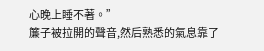心晚上睡不著。”
簾子被拉開的聲音,然后熟悉的氣息靠了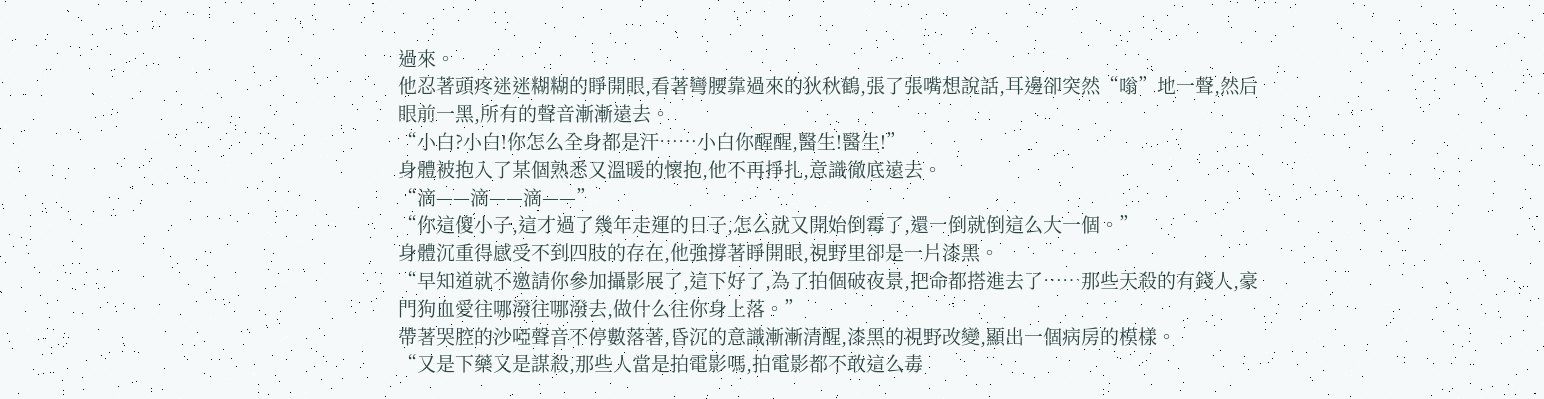過來。
他忍著頭疼迷迷糊糊的睜開眼,看著彎腰靠過來的狄秋鶴,張了張嘴想說話,耳邊卻突然“嗡”地一聲,然后眼前一黑,所有的聲音漸漸遠去。
“小白?小白!你怎么全身都是汗……小白你醒醒,醫生!醫生!”
身體被抱入了某個熟悉又溫暖的懷抱,他不再掙扎,意識徹底遠去。
“滴——滴——滴——”
“你這傻小子,這才過了幾年走運的日子,怎么就又開始倒霉了,還一倒就倒這么大一個。”
身體沉重得感受不到四肢的存在,他強撐著睜開眼,視野里卻是一片漆黑。
“早知道就不邀請你參加攝影展了,這下好了,為了拍個破夜景,把命都搭進去了……那些天殺的有錢人,豪門狗血愛往哪潑往哪潑去,做什么往你身上落。”
帶著哭腔的沙啞聲音不停數落著,昏沉的意識漸漸清醒,漆黑的視野改變,顯出一個病房的模樣。
“又是下藥又是謀殺,那些人當是拍電影嗎,拍電影都不敢這么毒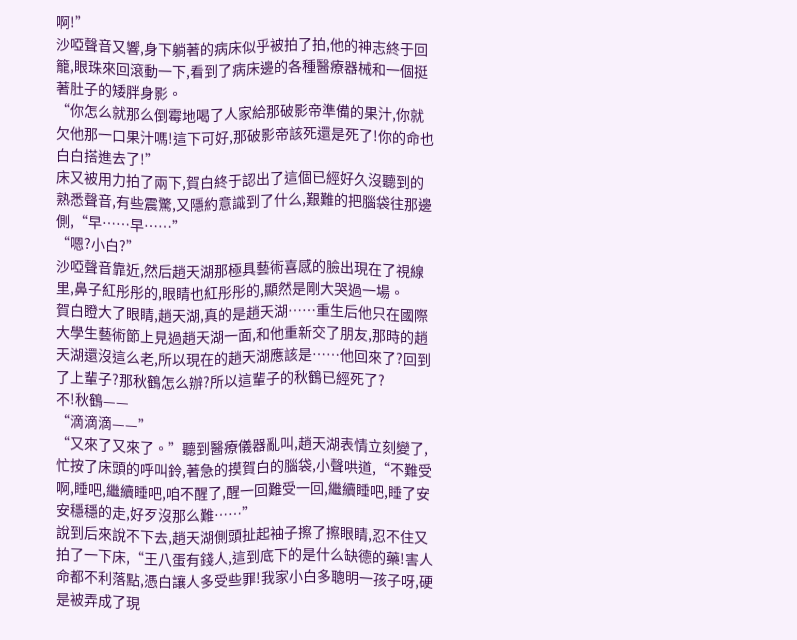啊!”
沙啞聲音又響,身下躺著的病床似乎被拍了拍,他的神志終于回籠,眼珠來回滾動一下,看到了病床邊的各種醫療器械和一個挺著肚子的矮胖身影。
“你怎么就那么倒霉地喝了人家給那破影帝準備的果汁,你就欠他那一口果汁嗎!這下可好,那破影帝該死還是死了!你的命也白白搭進去了!”
床又被用力拍了兩下,賀白終于認出了這個已經好久沒聽到的熟悉聲音,有些震驚,又隱約意識到了什么,艱難的把腦袋往那邊側,“早……早……”
“嗯?小白?”
沙啞聲音靠近,然后趙天湖那極具藝術喜感的臉出現在了視線里,鼻子紅彤彤的,眼睛也紅彤彤的,顯然是剛大哭過一場。
賀白瞪大了眼睛,趙天湖,真的是趙天湖……重生后他只在國際大學生藝術節上見過趙天湖一面,和他重新交了朋友,那時的趙天湖還沒這么老,所以現在的趙天湖應該是……他回來了?回到了上輩子?那秋鶴怎么辦?所以這輩子的秋鶴已經死了?
不!秋鶴——
“滴滴滴——”
“又來了又來了。”聽到醫療儀器亂叫,趙天湖表情立刻變了,忙按了床頭的呼叫鈴,著急的摸賀白的腦袋,小聲哄道,“不難受啊,睡吧,繼續睡吧,咱不醒了,醒一回難受一回,繼續睡吧,睡了安安穩穩的走,好歹沒那么難……”
說到后來說不下去,趙天湖側頭扯起袖子擦了擦眼睛,忍不住又拍了一下床,“王八蛋有錢人,這到底下的是什么缺德的藥!害人命都不利落點,憑白讓人多受些罪!我家小白多聰明一孩子呀,硬是被弄成了現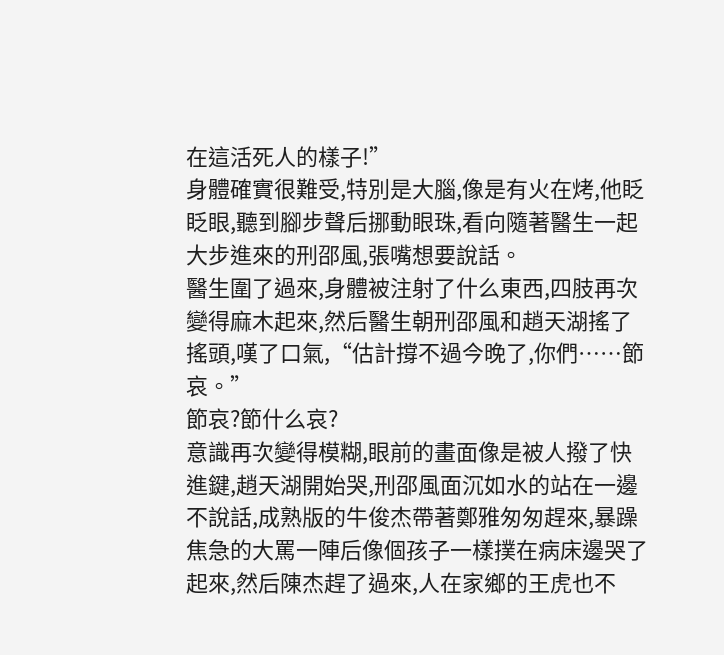在這活死人的樣子!”
身體確實很難受,特別是大腦,像是有火在烤,他眨眨眼,聽到腳步聲后挪動眼珠,看向隨著醫生一起大步進來的刑邵風,張嘴想要說話。
醫生圍了過來,身體被注射了什么東西,四肢再次變得麻木起來,然后醫生朝刑邵風和趙天湖搖了搖頭,嘆了口氣,“估計撐不過今晚了,你們……節哀。”
節哀?節什么哀?
意識再次變得模糊,眼前的畫面像是被人撥了快進鍵,趙天湖開始哭,刑邵風面沉如水的站在一邊不說話,成熟版的牛俊杰帶著鄭雅匆匆趕來,暴躁焦急的大罵一陣后像個孩子一樣撲在病床邊哭了起來,然后陳杰趕了過來,人在家鄉的王虎也不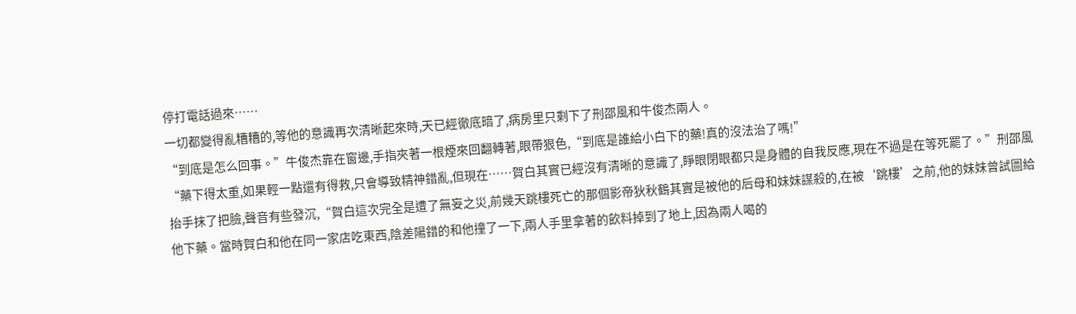停打電話過來……
一切都變得亂糟糟的,等他的意識再次清晰起來時,天已經徹底暗了,病房里只剩下了刑邵風和牛俊杰兩人。
“到底是怎么回事。”牛俊杰靠在窗邊,手指夾著一根煙來回翻轉著,眼帶狠色,“到底是誰給小白下的藥!真的沒法治了嗎!”
“藥下得太重,如果輕一點還有得救,只會導致精神錯亂,但現在……賀白其實已經沒有清晰的意識了,睜眼閉眼都只是身體的自我反應,現在不過是在等死罷了。”刑邵風抬手抹了把臉,聲音有些發沉,“賀白這次完全是遭了無妄之災,前幾天跳樓死亡的那個影帝狄秋鶴其實是被他的后母和妹妹謀殺的,在被‘跳樓’之前,他的妹妹曾試圖給他下藥。當時賀白和他在同一家店吃東西,陰差陽錯的和他撞了一下,兩人手里拿著的飲料掉到了地上,因為兩人喝的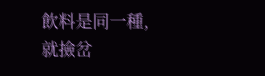飲料是同一種,就撿岔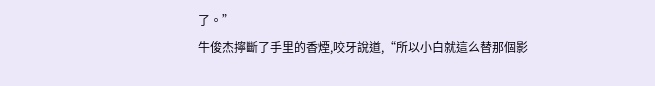了。”
牛俊杰擰斷了手里的香煙,咬牙說道,“所以小白就這么替那個影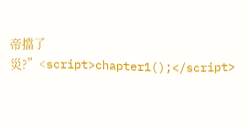帝擋了災?”<script>chapter1();</script>